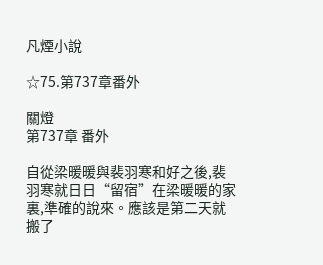凡煙小說

☆75.第737章番外

關燈
第737章 番外

自從梁暖暖與裴羽寒和好之後,裴羽寒就日日“留宿”在梁暖暖的家裏,準確的說來。應該是第二天就搬了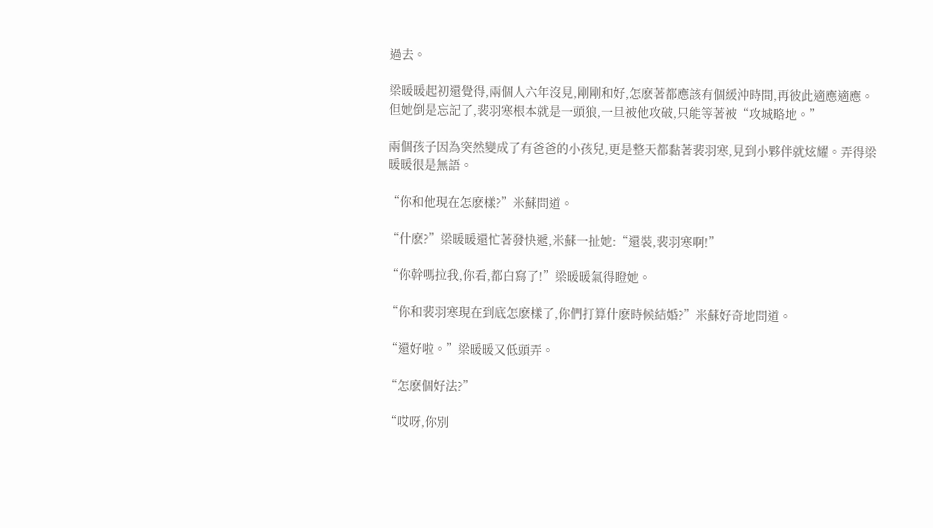過去。

梁暖暖起初還覺得,兩個人六年沒見,剛剛和好,怎麽著都應該有個緩沖時間,再彼此適應適應。但她倒是忘記了,裴羽寒根本就是一頭狼,一旦被他攻破,只能等著被“攻城略地。”

兩個孩子因為突然變成了有爸爸的小孩兒,更是整天都黏著裴羽寒,見到小夥伴就炫耀。弄得梁暖暖很是無語。

“你和他現在怎麽樣?”米蘇問道。

“什麽?”梁暖暖還忙著發快遞,米蘇一扯她:“還裝,裴羽寒啊!”

“你幹嗎拉我,你看,都白寫了!”梁暖暖氣得瞪她。

“你和裴羽寒現在到底怎麽樣了,你們打算什麽時候結婚?”米蘇好奇地問道。

“還好啦。”梁暖暖又低頭弄。

“怎麽個好法?”

“哎呀,你別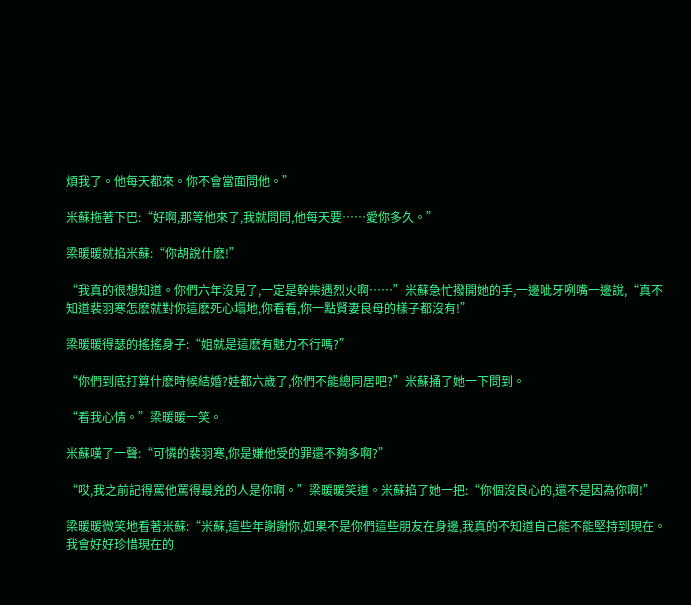煩我了。他每天都來。你不會當面問他。”

米蘇拖著下巴:“好啊,那等他來了,我就問問,他每天要……愛你多久。”

梁暖暖就掐米蘇:“你胡說什麽!”

“我真的很想知道。你們六年沒見了,一定是幹柴遇烈火啊……”米蘇急忙撥開她的手,一邊呲牙咧嘴一邊說,“真不知道裴羽寒怎麽就對你這麽死心塌地,你看看,你一點賢妻良母的樣子都沒有!”

梁暖暖得瑟的搖搖身子:“姐就是這麽有魅力不行嗎?”

“你們到底打算什麽時候結婚?娃都六歲了,你們不能總同居吧?”米蘇捅了她一下問到。

“看我心情。”梁暖暖一笑。

米蘇嘆了一聲:“可憐的裴羽寒,你是嫌他受的罪還不夠多啊?”

“哎,我之前記得罵他罵得最兇的人是你啊。”梁暖暖笑道。米蘇掐了她一把:“你個沒良心的,還不是因為你啊!”

梁暖暖微笑地看著米蘇:“米蘇,這些年謝謝你,如果不是你們這些朋友在身邊,我真的不知道自己能不能堅持到現在。我會好好珍惜現在的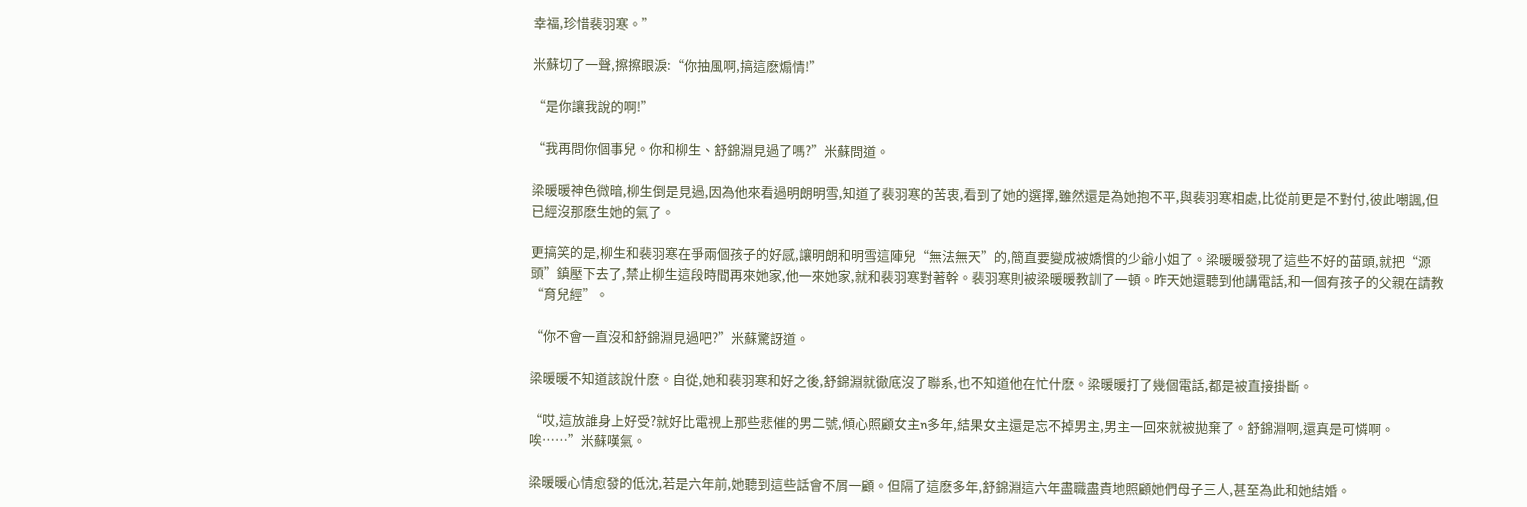幸福,珍惜裴羽寒。”

米蘇切了一聲,擦擦眼淚:“你抽風啊,搞這麽煽情!”

“是你讓我說的啊!”

“我再問你個事兒。你和柳生、舒錦淵見過了嗎?”米蘇問道。

梁暖暖神色微暗,柳生倒是見過,因為他來看過明朗明雪,知道了裴羽寒的苦衷,看到了她的選擇,雖然還是為她抱不平,與裴羽寒相處,比從前更是不對付,彼此嘲諷,但已經沒那麽生她的氣了。

更搞笑的是,柳生和裴羽寒在爭兩個孩子的好感,讓明朗和明雪這陣兒“無法無天”的,簡直要變成被嬌慣的少爺小姐了。梁暖暖發現了這些不好的苗頭,就把“源頭”鎮壓下去了,禁止柳生這段時間再來她家,他一來她家,就和裴羽寒對著幹。裴羽寒則被梁暖暖教訓了一頓。昨天她還聽到他講電話,和一個有孩子的父親在請教“育兒經”。

“你不會一直沒和舒錦淵見過吧?”米蘇驚訝道。

梁暖暖不知道該說什麽。自從,她和裴羽寒和好之後,舒錦淵就徹底沒了聯系,也不知道他在忙什麽。梁暖暖打了幾個電話,都是被直接掛斷。

“哎,這放誰身上好受?就好比電視上那些悲催的男二號,傾心照顧女主n多年,結果女主還是忘不掉男主,男主一回來就被拋棄了。舒錦淵啊,還真是可憐啊。唉……”米蘇嘆氣。

梁暖暖心情愈發的低沈,若是六年前,她聽到這些話會不屑一顧。但隔了這麽多年,舒錦淵這六年盡職盡責地照顧她們母子三人,甚至為此和她結婚。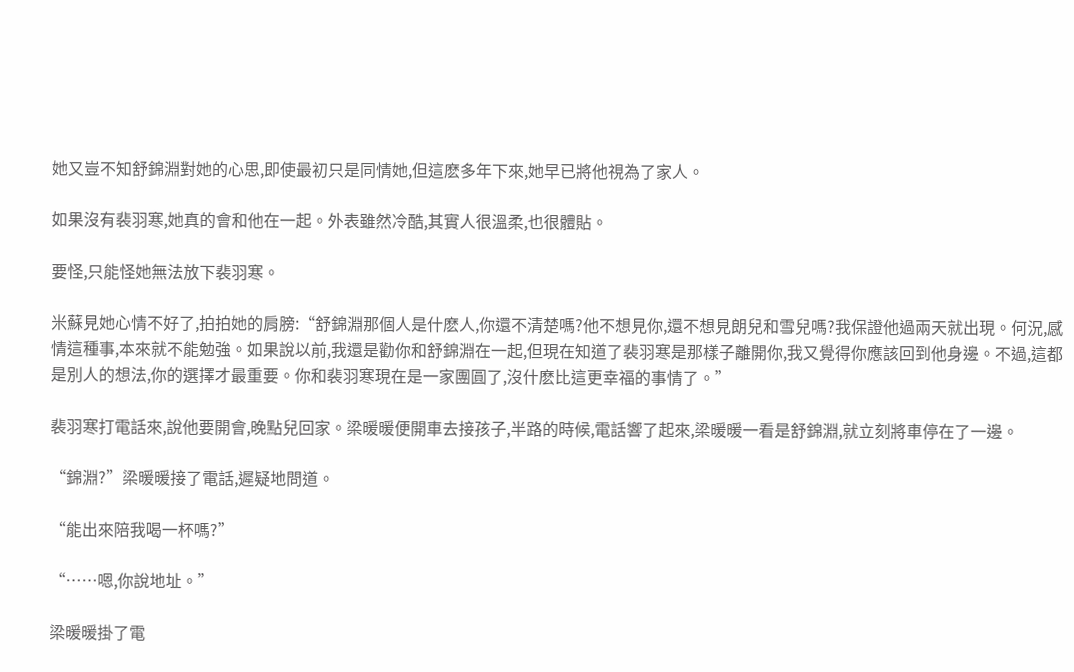她又豈不知舒錦淵對她的心思,即使最初只是同情她,但這麽多年下來,她早已將他視為了家人。

如果沒有裴羽寒,她真的會和他在一起。外表雖然冷酷,其實人很溫柔,也很體貼。

要怪,只能怪她無法放下裴羽寒。

米蘇見她心情不好了,拍拍她的肩膀:“舒錦淵那個人是什麽人,你還不清楚嗎?他不想見你,還不想見朗兒和雪兒嗎?我保證他過兩天就出現。何況,感情這種事,本來就不能勉強。如果說以前,我還是勸你和舒錦淵在一起,但現在知道了裴羽寒是那樣子離開你,我又覺得你應該回到他身邊。不過,這都是別人的想法,你的選擇才最重要。你和裴羽寒現在是一家團圓了,沒什麽比這更幸福的事情了。”

裴羽寒打電話來,說他要開會,晚點兒回家。梁暖暖便開車去接孩子,半路的時候,電話響了起來,梁暖暖一看是舒錦淵,就立刻將車停在了一邊。

“錦淵?”梁暖暖接了電話,遲疑地問道。

“能出來陪我喝一杯嗎?”

“……嗯,你說地址。”

梁暖暖掛了電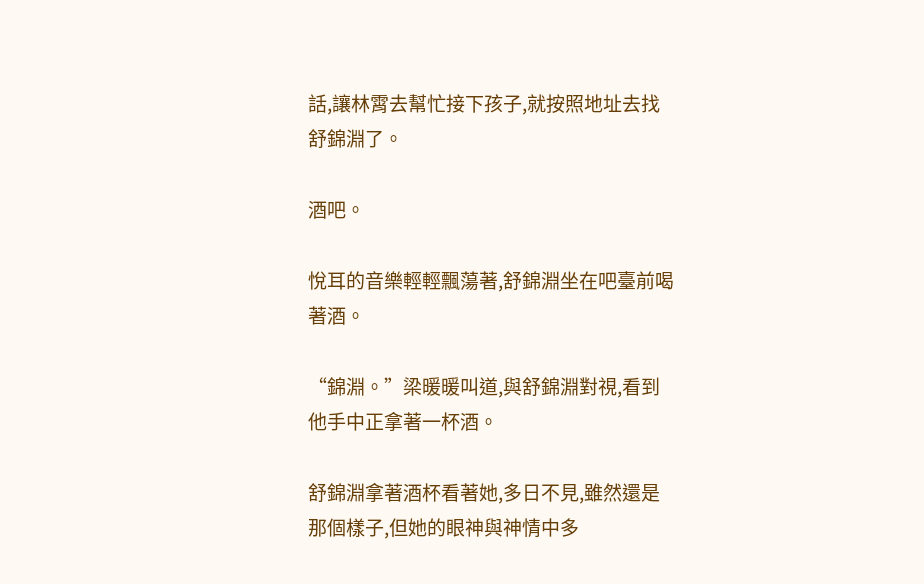話,讓林霄去幫忙接下孩子,就按照地址去找舒錦淵了。

酒吧。

悅耳的音樂輕輕飄蕩著,舒錦淵坐在吧臺前喝著酒。

“錦淵。”梁暖暖叫道,與舒錦淵對視,看到他手中正拿著一杯酒。

舒錦淵拿著酒杯看著她,多日不見,雖然還是那個樣子,但她的眼神與神情中多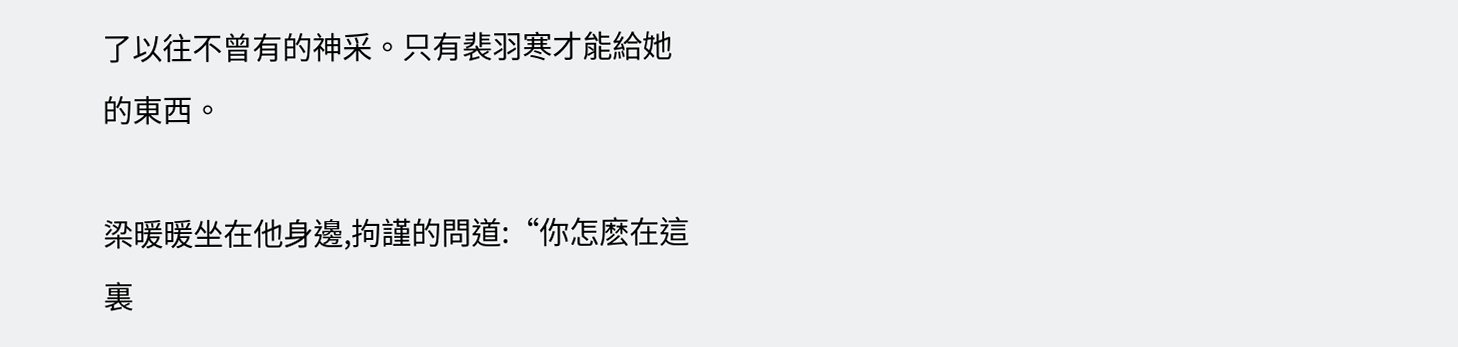了以往不曾有的神采。只有裴羽寒才能給她的東西。

梁暖暖坐在他身邊,拘謹的問道:“你怎麽在這裏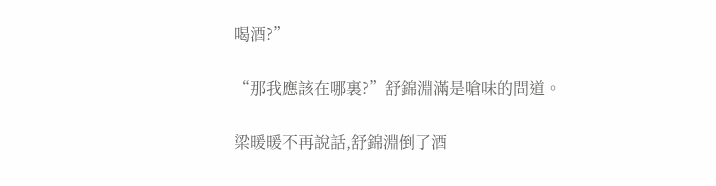喝酒?”

“那我應該在哪裏?”舒錦淵滿是嗆味的問道。

梁暖暖不再說話,舒錦淵倒了酒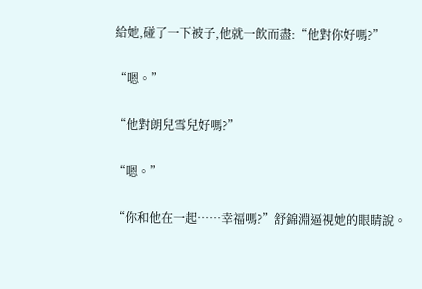給她,碰了一下被子,他就一飲而盡:“他對你好嗎?”

“嗯。”

“他對朗兒雪兒好嗎?”

“嗯。”

“你和他在一起……幸福嗎?”舒錦淵逼視她的眼睛說。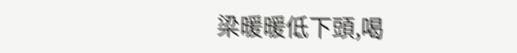梁暖暖低下頭,喝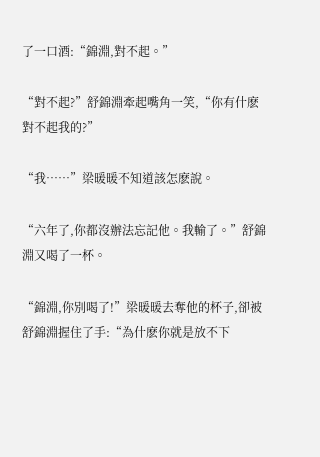了一口酒:“錦淵,對不起。”

“對不起?”舒錦淵牽起嘴角一笑,“你有什麽對不起我的?”

“我……”梁暖暖不知道該怎麽說。

“六年了,你都沒辦法忘記他。我輸了。”舒錦淵又喝了一杯。

“錦淵,你別喝了!”梁暖暖去奪他的杯子,卻被舒錦淵握住了手:“為什麽你就是放不下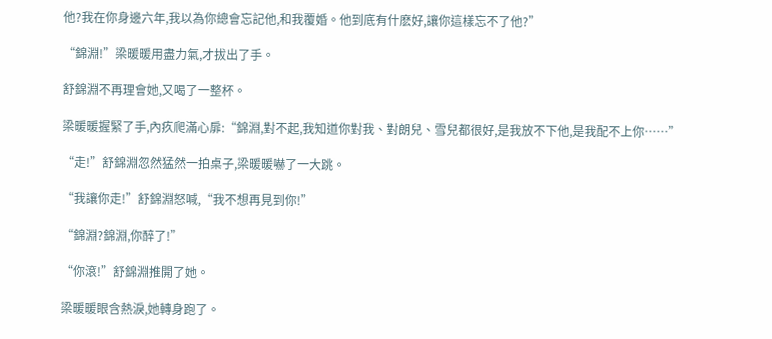他?我在你身邊六年,我以為你總會忘記他,和我覆婚。他到底有什麽好,讓你這樣忘不了他?”

“錦淵!”梁暖暖用盡力氣,才拔出了手。

舒錦淵不再理會她,又喝了一整杯。

梁暖暖握緊了手,內疚爬滿心扉:“錦淵,對不起,我知道你對我、對朗兒、雪兒都很好,是我放不下他,是我配不上你……”

“走!”舒錦淵忽然猛然一拍桌子,梁暖暖嚇了一大跳。

“我讓你走!”舒錦淵怒喊,“我不想再見到你!”

“錦淵?錦淵,你醉了!”

“你滾!”舒錦淵推開了她。

梁暖暖眼含熱淚,她轉身跑了。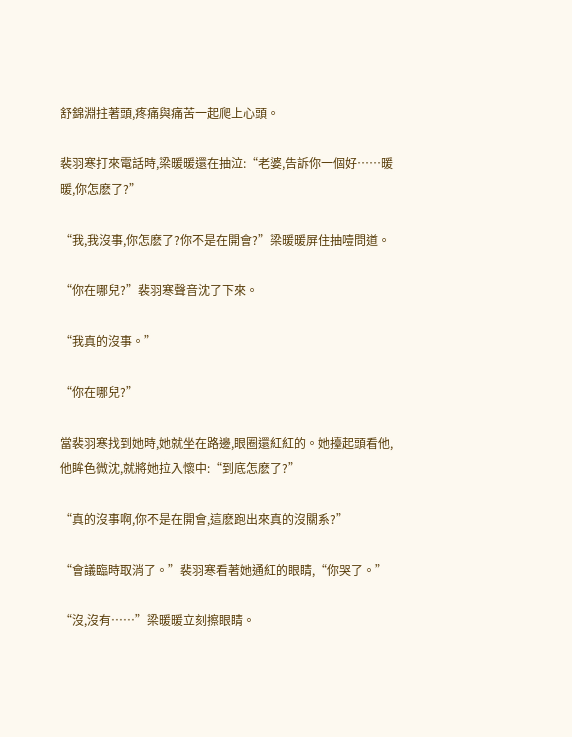舒錦淵拄著頭,疼痛與痛苦一起爬上心頭。

裴羽寒打來電話時,梁暖暖還在抽泣:“老婆,告訴你一個好……暖暖,你怎麽了?”

“我,我沒事,你怎麽了?你不是在開會?”梁暖暖屏住抽噎問道。

“你在哪兒?”裴羽寒聲音沈了下來。

“我真的沒事。”

“你在哪兒?”

當裴羽寒找到她時,她就坐在路邊,眼圈還紅紅的。她擡起頭看他,他眸色微沈,就將她拉入懷中:“到底怎麽了?”

“真的沒事啊,你不是在開會,這麽跑出來真的沒關系?”

“會議臨時取消了。”裴羽寒看著她通紅的眼睛,“你哭了。”

“沒,沒有……”梁暖暖立刻擦眼睛。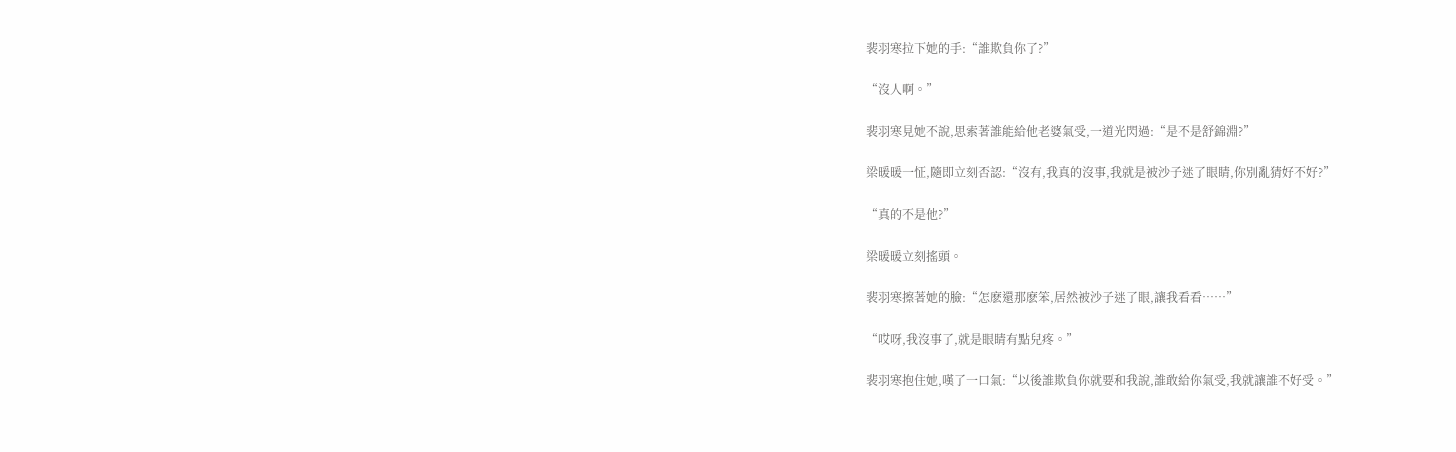裴羽寒拉下她的手:“誰欺負你了?”

“沒人啊。”

裴羽寒見她不說,思索著誰能給他老婆氣受,一道光閃過:“是不是舒錦淵?”

梁暖暖一怔,隨即立刻否認:“沒有,我真的沒事,我就是被沙子迷了眼睛,你別亂猜好不好?”

“真的不是他?”

梁暖暖立刻搖頭。

裴羽寒擦著她的臉:“怎麽還那麽笨,居然被沙子迷了眼,讓我看看……”

“哎呀,我沒事了,就是眼睛有點兒疼。”

裴羽寒抱住她,嘆了一口氣:“以後誰欺負你就要和我說,誰敢給你氣受,我就讓誰不好受。”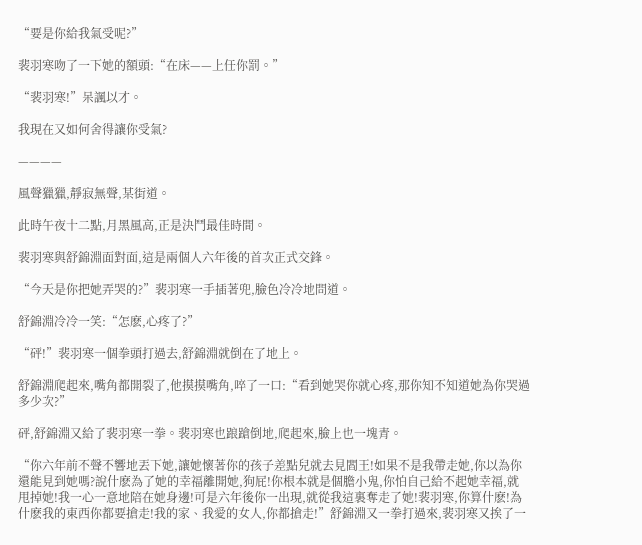“要是你給我氣受呢?”

裴羽寒吻了一下她的額頭:“在床——上任你罰。”

“裴羽寒!”呆諷以才。

我現在又如何舍得讓你受氣?

————

風聲獵獵,靜寂無聲,某街道。

此時午夜十二點,月黑風高,正是決鬥最佳時間。

裴羽寒與舒錦淵面對面,這是兩個人六年後的首次正式交鋒。

“今天是你把她弄哭的?”裴羽寒一手插著兜,臉色冷冷地問道。

舒錦淵冷冷一笑:“怎麽,心疼了?”

“砰!”裴羽寒一個拳頭打過去,舒錦淵就倒在了地上。

舒錦淵爬起來,嘴角都開裂了,他摸摸嘴角,啐了一口:“看到她哭你就心疼,那你知不知道她為你哭過多少次?”

砰,舒錦淵又給了裴羽寒一拳。裴羽寒也踉蹌倒地,爬起來,臉上也一塊青。

“你六年前不聲不響地丟下她,讓她懷著你的孩子差點兒就去見閻王!如果不是我帶走她,你以為你還能見到她嗎?說什麽為了她的幸福離開她,狗屁!你根本就是個膽小鬼,你怕自己給不起她幸福,就甩掉她!我一心一意地陪在她身邊!可是六年後你一出現,就從我這裏奪走了她!裴羽寒,你算什麽!為什麽我的東西你都要搶走!我的家、我愛的女人,你都搶走!”舒錦淵又一拳打過來,裴羽寒又挨了一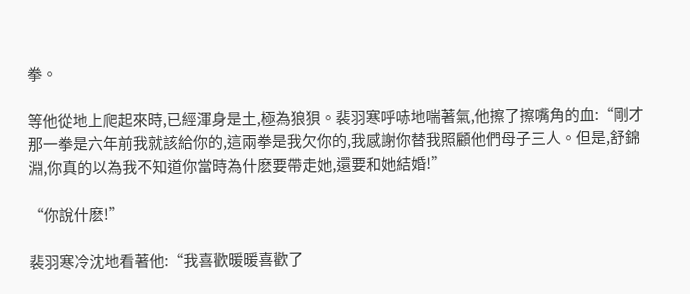拳。

等他從地上爬起來時,已經渾身是土,極為狼狽。裴羽寒呼哧地喘著氣,他擦了擦嘴角的血:“剛才那一拳是六年前我就該給你的,這兩拳是我欠你的,我感謝你替我照顧他們母子三人。但是,舒錦淵,你真的以為我不知道你當時為什麽要帶走她,還要和她結婚!”

“你說什麽!”

裴羽寒冷沈地看著他:“我喜歡暖暖喜歡了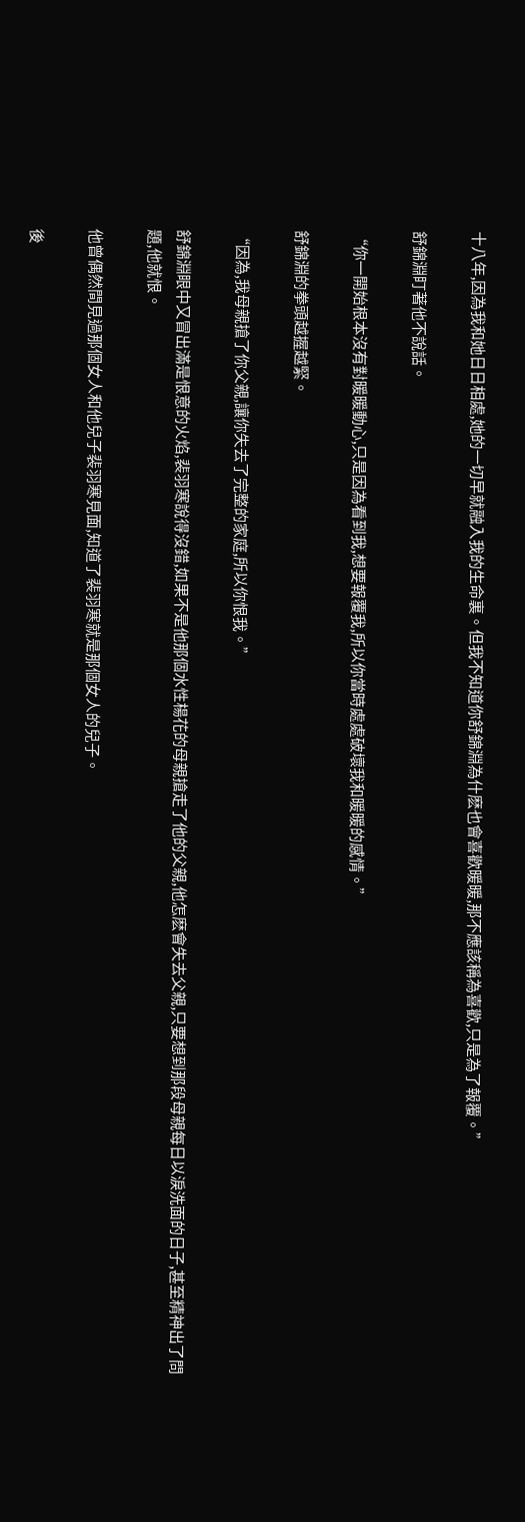十八年,因為我和她日日相處,她的一切早就融入我的生命裏。但我不知道你舒錦淵為什麽也會喜歡暖暖,那不應該稱為喜歡,只是為了報覆。”

舒錦淵盯著他不說話。

“你一開始根本沒有對暖暖動心,只是因為看到我,想要報覆我,所以你當時處處破壞我和暖暖的感情。”

舒錦淵的拳頭越握越緊。

“因為,我母親搶了你父親,讓你失去了完整的家庭,所以你恨我。”

舒錦淵眼中又冒出滿是恨意的火焰,裴羽寒說得沒錯,如果不是他那個水性楊花的母親搶走了他的父親,他怎麽會失去父親,只要想到那段母親每日以淚洗面的日子,甚至精神出了問題,他就恨。

他曾偶然間見過那個女人和他兒子裴羽寒見面,知道了裴羽寒就是那個女人的兒子。

後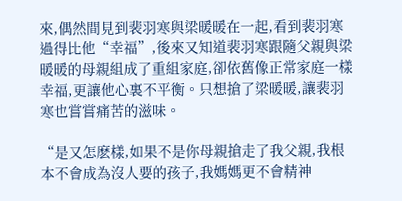來,偶然間見到裴羽寒與梁暖暖在一起,看到裴羽寒過得比他“幸福”,後來又知道裴羽寒跟隨父親與梁暖暖的母親組成了重組家庭,卻依舊像正常家庭一樣幸福,更讓他心裏不平衡。只想搶了梁暖暖,讓裴羽寒也嘗嘗痛苦的滋味。

“是又怎麽樣,如果不是你母親搶走了我父親,我根本不會成為沒人要的孩子,我媽媽更不會精神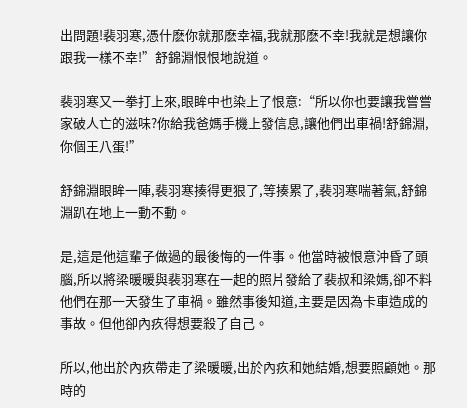出問題!裴羽寒,憑什麽你就那麽幸福,我就那麽不幸!我就是想讓你跟我一樣不幸!”舒錦淵恨恨地說道。

裴羽寒又一拳打上來,眼眸中也染上了恨意:“所以你也要讓我嘗嘗家破人亡的滋味?你給我爸媽手機上發信息,讓他們出車禍!舒錦淵,你個王八蛋!”

舒錦淵眼眸一陣,裴羽寒揍得更狠了,等揍累了,裴羽寒喘著氣,舒錦淵趴在地上一動不動。

是,這是他這輩子做過的最後悔的一件事。他當時被恨意沖昏了頭腦,所以將梁暖暖與裴羽寒在一起的照片發給了裴叔和梁媽,卻不料他們在那一天發生了車禍。雖然事後知道,主要是因為卡車造成的事故。但他卻內疚得想要殺了自己。

所以,他出於內疚帶走了梁暖暖,出於內疚和她結婚,想要照顧她。那時的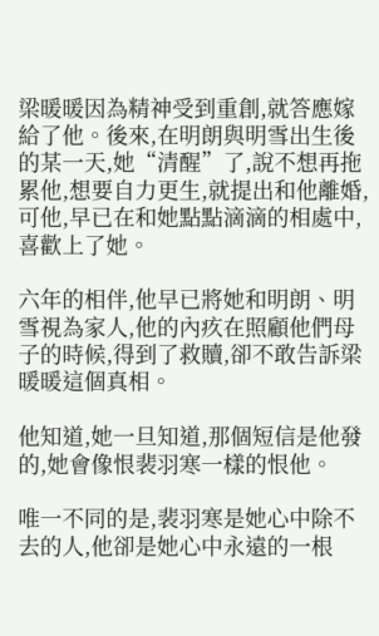梁暖暖因為精神受到重創,就答應嫁給了他。後來,在明朗與明雪出生後的某一天,她“清醒”了,說不想再拖累他,想要自力更生,就提出和他離婚,可他,早已在和她點點滴滴的相處中,喜歡上了她。

六年的相伴,他早已將她和明朗、明雪視為家人,他的內疚在照顧他們母子的時候,得到了救贖,卻不敢告訴梁暖暖這個真相。

他知道,她一旦知道,那個短信是他發的,她會像恨裴羽寒一樣的恨他。

唯一不同的是,裴羽寒是她心中除不去的人,他卻是她心中永遠的一根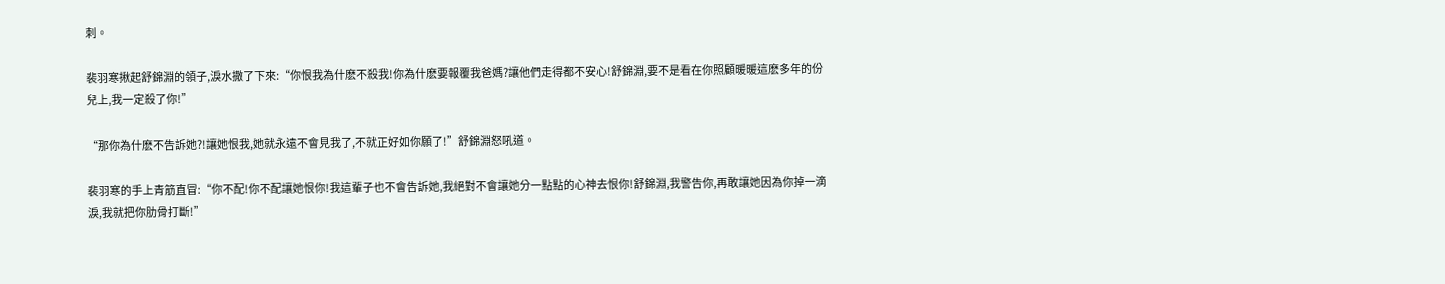刺。

裴羽寒揪起舒錦淵的領子,淚水撒了下來:“你恨我為什麽不殺我!你為什麽要報覆我爸媽?讓他們走得都不安心!舒錦淵,要不是看在你照顧暖暖這麽多年的份兒上,我一定殺了你!”

“那你為什麽不告訴她?!讓她恨我,她就永遠不會見我了,不就正好如你願了!”舒錦淵怒吼道。

裴羽寒的手上青筋直冒:“你不配!你不配讓她恨你!我這輩子也不會告訴她,我絕對不會讓她分一點點的心神去恨你!舒錦淵,我警告你,再敢讓她因為你掉一滴淚,我就把你肋骨打斷!”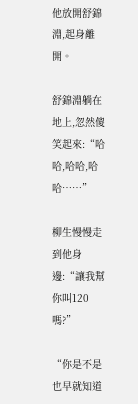他放開舒錦淵,起身離開。

舒錦淵躺在地上,忽然傻笑起來:“哈哈,哈哈,哈哈……”

柳生慢慢走到他身邊:“讓我幫你叫120嗎?”

“你是不是也早就知道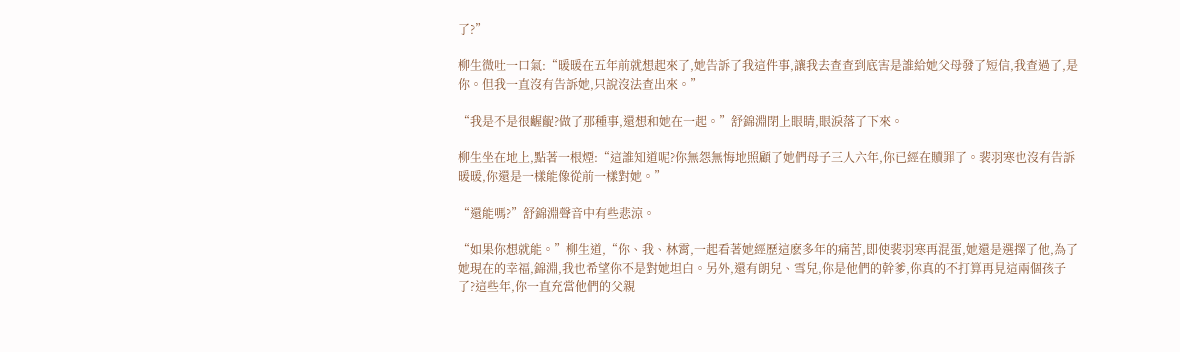了?”

柳生微吐一口氣:“暖暖在五年前就想起來了,她告訴了我這件事,讓我去查查到底害是誰給她父母發了短信,我查過了,是你。但我一直沒有告訴她,只說沒法查出來。”

“我是不是很齷齪?做了那種事,還想和她在一起。”舒錦淵閉上眼睛,眼淚落了下來。

柳生坐在地上,點著一根煙:“這誰知道呢?你無怨無悔地照顧了她們母子三人六年,你已經在贖罪了。裴羽寒也沒有告訴暖暖,你還是一樣能像從前一樣對她。”

“還能嗎?”舒錦淵聲音中有些悲涼。

“如果你想就能。”柳生道,“你、我、林霄,一起看著她經歷這麽多年的痛苦,即使裴羽寒再混蛋,她還是選擇了他,為了她現在的幸福,錦淵,我也希望你不是對她坦白。另外,還有朗兒、雪兒,你是他們的幹爹,你真的不打算再見這兩個孩子了?這些年,你一直充當他們的父親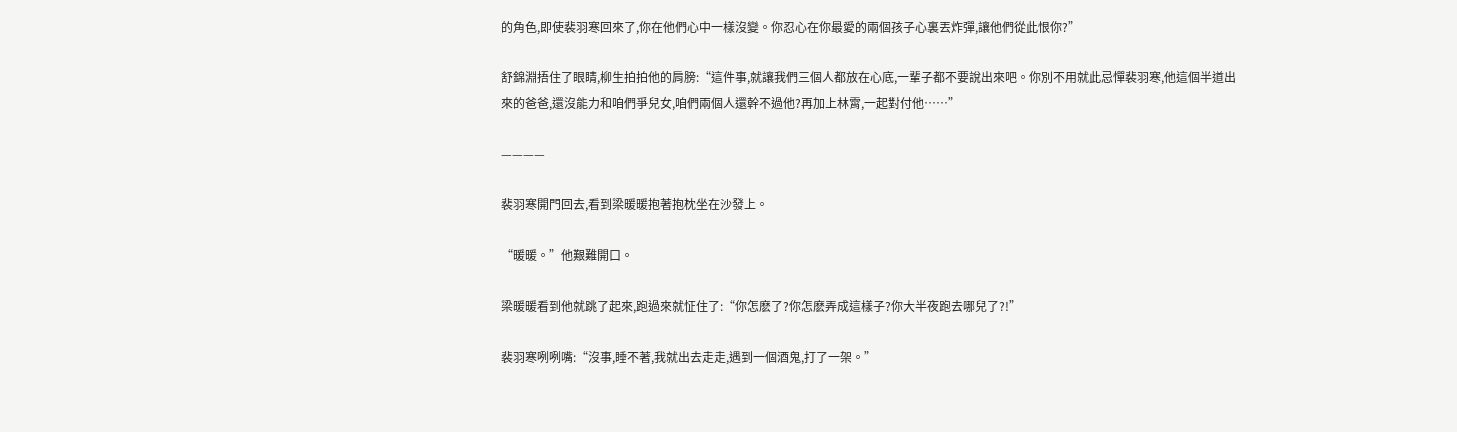的角色,即使裴羽寒回來了,你在他們心中一樣沒變。你忍心在你最愛的兩個孩子心裏丟炸彈,讓他們從此恨你?”

舒錦淵捂住了眼睛,柳生拍拍他的肩膀:“這件事,就讓我們三個人都放在心底,一輩子都不要說出來吧。你別不用就此忌憚裴羽寒,他這個半道出來的爸爸,還沒能力和咱們爭兒女,咱們兩個人還幹不過他?再加上林霄,一起對付他……”

————

裴羽寒開門回去,看到梁暖暖抱著抱枕坐在沙發上。

“暖暖。”他艱難開口。

梁暖暖看到他就跳了起來,跑過來就怔住了:“你怎麽了?你怎麽弄成這樣子?你大半夜跑去哪兒了?!”

裴羽寒咧咧嘴:“沒事,睡不著,我就出去走走,遇到一個酒鬼,打了一架。”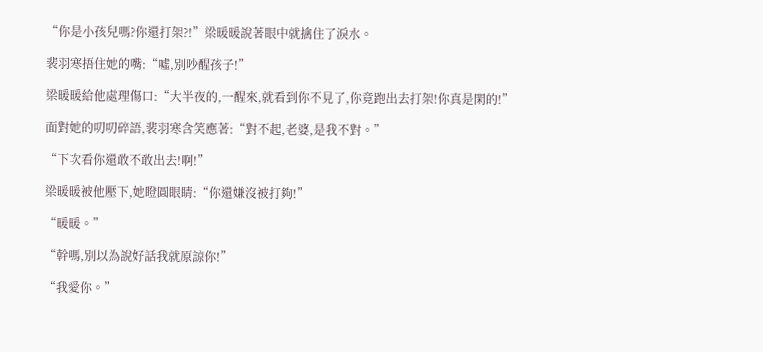“你是小孩兒嗎?你還打架?!”梁暖暖說著眼中就擒住了淚水。

裴羽寒捂住她的嘴:“噓,別吵醒孩子!”

梁暖暖給他處理傷口:“大半夜的,一醒來,就看到你不見了,你竟跑出去打架!你真是閑的!”

面對她的叨叨碎語,裴羽寒含笑應著:“對不起,老婆,是我不對。”

“下次看你還敢不敢出去!啊!”

梁暖暖被他壓下,她瞪圓眼睛:“你還嫌沒被打夠!”

“暖暖。”

“幹嗎,別以為說好話我就原諒你!”

“我愛你。”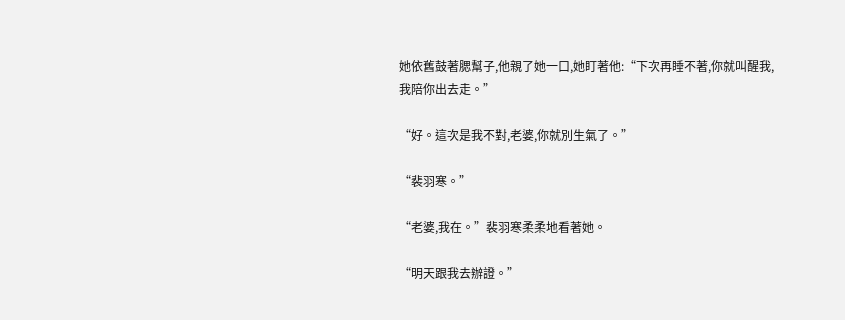她依舊鼓著腮幫子,他親了她一口,她盯著他:“下次再睡不著,你就叫醒我,我陪你出去走。”

“好。這次是我不對,老婆,你就別生氣了。”

“裴羽寒。”

“老婆,我在。”裴羽寒柔柔地看著她。

“明天跟我去辦證。”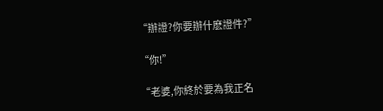“辦證?你要辦什麽證件?”

“你!”

“老婆,你終於要為我正名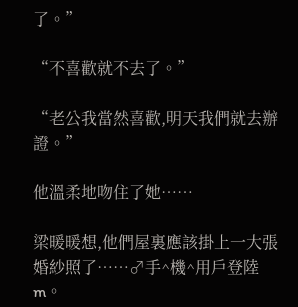了。”

“不喜歡就不去了。”

“老公我當然喜歡,明天我們就去辦證。”

他溫柔地吻住了她……

梁暖暖想,他們屋裏應該掛上一大張婚紗照了……♂手^機^用戶登陸 m。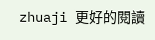zhuaji 更好的閱讀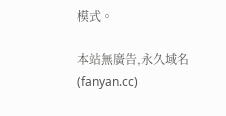模式。

本站無廣告,永久域名(fanyan.cc)